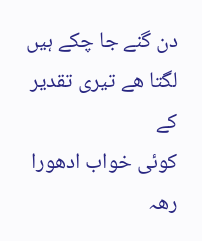دن گنے جا چکے ہیں لگتا ھے تیری تقدیر کے
کوئی خواب ادھورا رھہ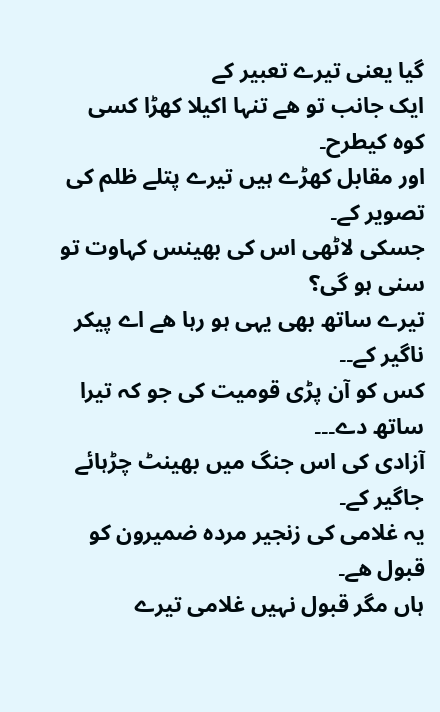گیا یعنی تیرے تعبیر کے
ایک جانب تو ھے تنہا اکیلا کھڑا کسی کوہ کیطرح۔
اور مقابل کھڑے ہیں تیرے پتلے ظلم کی تصویر کے۔
جسکی لاٹھی اس کی بھینس کہاوت تو سنی ہو گی؟
تیرے ساتھ بھی یہی ہو رہا ھے اے پیکر ناگیر کے۔۔
کس کو آن پڑی قومیت کی جو کہ تیرا ساتھ دے۔۔۔
آزادی کی اس جنگ میں بھینٹ چڑہائے جاگیر کے۔
یہ غلامی کی زنجیر مردہ ضمیرون کو قبول ھے۔
ہاں مگر قبول نہیں غلامی تیرے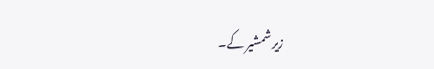زیر شمشیر کے۔